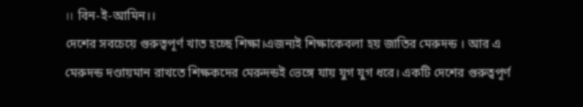।। বিন-ই-আমিন।।
দেশের সবচেয়ে গুরুত্বপূর্ণ খাত হচ্ছে শিক্ষা।এজন্যই শিক্ষাকেবলা হয় জাতির মেরুদন্ড । আর এ মেরুদন্ড দণ্ডায়মান রাখতে শিক্ষকদের মেরুদন্ডই ভেঙ্গে যায় যুগ যুগ ধরে। একটি দেশের গুরুত্বপূর্ণ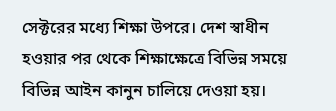সেক্টরের মধ্যে শিক্ষা উপরে। দেশ স্বাধীন হওয়ার পর থেকে শিক্ষাক্ষেত্রে বিভিন্ন সময়ে বিভিন্ন আইন কানুন চালিয়ে দেওয়া হয়।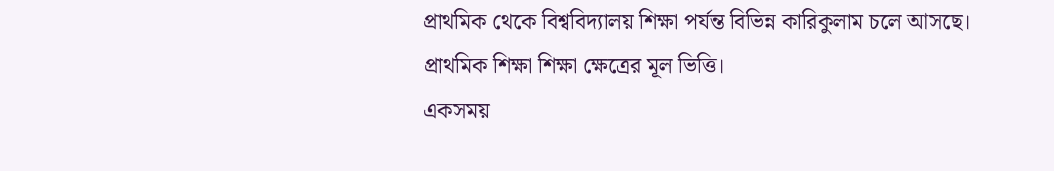প্রাথমিক থেকে বিশ্ববিদ্যালয় শিক্ষা পর্যন্ত বিভিন্ন কারিকুলাম চলে আসছে। প্রাথমিক শিক্ষা শিক্ষা ক্ষেত্রের মূল ভিত্তি।
একসময়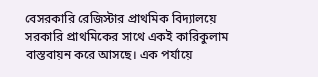বেসরকারি রেজিস্টার প্রাথমিক বিদ্যালয়ে সরকারি প্রাথমিকের সাথে একই কারিকুলাম বাস্তবায়ন করে আসছে। এক পর্যায়ে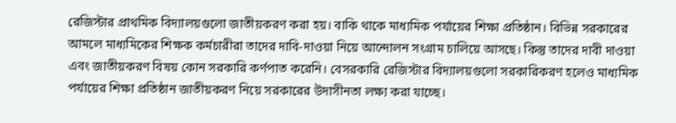রেজিস্টার প্রাথমিক বিদ্যালয়গুলো জাতীয়করণ করা হয়। বাকি থাকে মাধ্যমিক পর্যায়ের শিক্ষা প্রতিষ্ঠান। বিভিন্ন সরকারের আমলে মাধ্যমিকের শিক্ষক কর্মচারীরা তাদের দাবি-দাওয়া নিয়ে আন্দোলন সংগ্রাম চালিয়ে আসছে। কিন্তু তাদের দাবী দাওয়া এবং জাতীয়করণ বিষয় কোন সরকারি কর্ণপাত করেনি। বেসরকারি রেজিস্টার বিদ্যালয়গুলো সরকারিকরণ হলেও মাধ্যমিক পর্যায়ের শিক্ষা প্রতিষ্ঠান জাতীয়করণ নিয়ে সরকারের উদাসীনতা লক্ষ্য করা যাচ্ছে।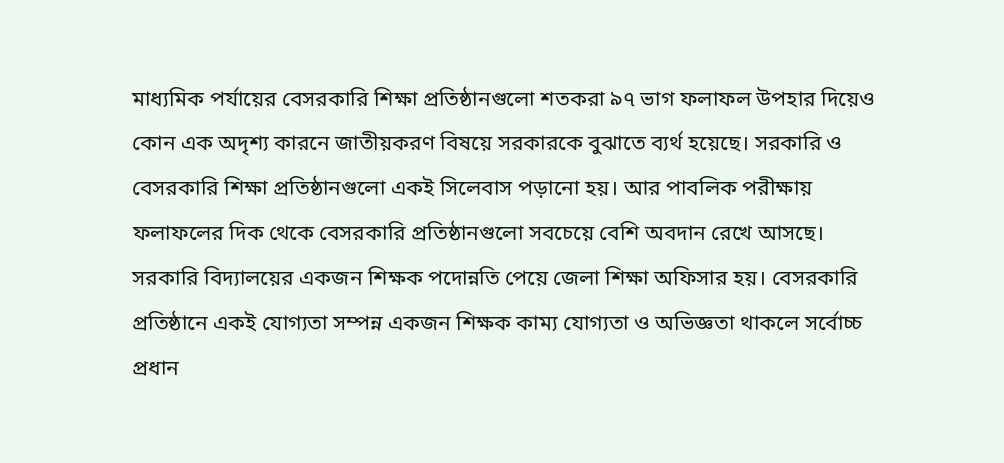মাধ্যমিক পর্যায়ের বেসরকারি শিক্ষা প্রতিষ্ঠানগুলো শতকরা ৯৭ ভাগ ফলাফল উপহার দিয়েও কোন এক অদৃশ্য কারনে জাতীয়করণ বিষয়ে সরকারকে বুঝাতে ব্যর্থ হয়েছে। সরকারি ও বেসরকারি শিক্ষা প্রতিষ্ঠানগুলো একই সিলেবাস পড়ানো হয়। আর পাবলিক পরীক্ষায় ফলাফলের দিক থেকে বেসরকারি প্রতিষ্ঠানগুলো সবচেয়ে বেশি অবদান রেখে আসছে। সরকারি বিদ্যালয়ের একজন শিক্ষক পদোন্নতি পেয়ে জেলা শিক্ষা অফিসার হয়। বেসরকারি প্রতিষ্ঠানে একই যোগ্যতা সম্পন্ন একজন শিক্ষক কাম্য যোগ্যতা ও অভিজ্ঞতা থাকলে সর্বোচ্চ প্রধান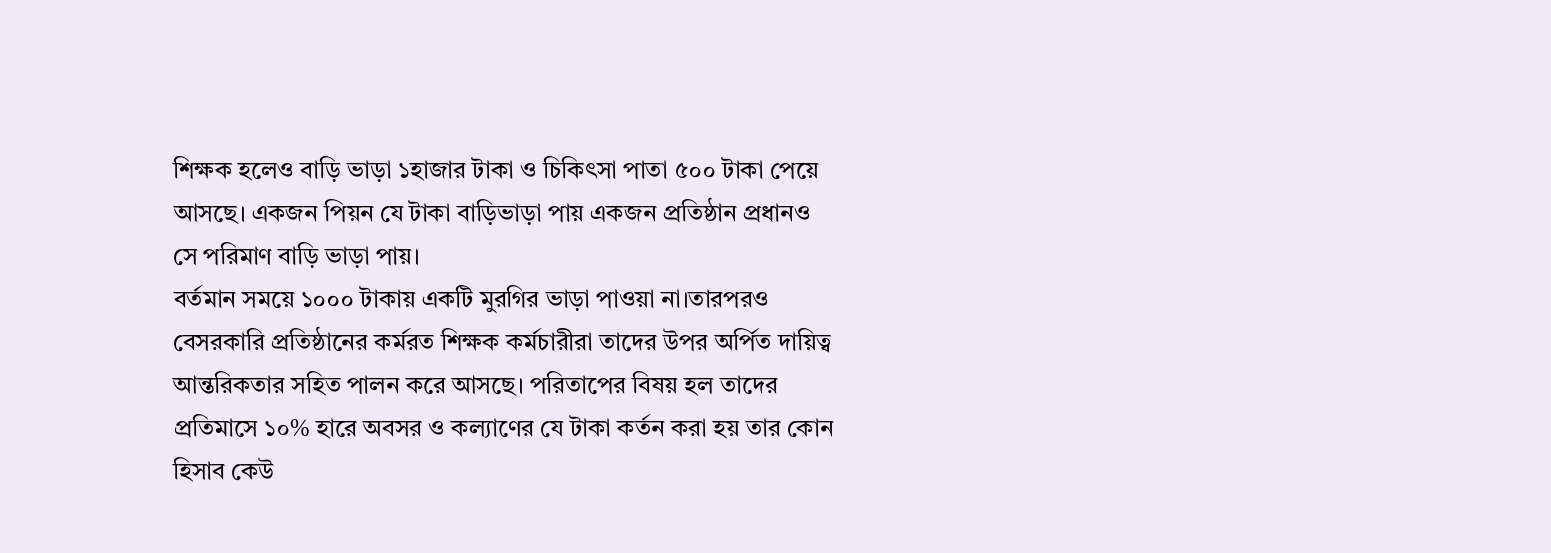শিক্ষক হলেও বাড়ি ভাড়া ১হাজার টাকা ও চিকিৎসা পাতা ৫০০ টাকা পেয়ে আসছে। একজন পিয়ন যে টাকা বাড়িভাড়া পায় একজন প্রতিষ্ঠান প্রধানও সে পরিমাণ বাড়ি ভাড়া পায়।
বর্তমান সময়ে ১০০০ টাকায় একটি মুরগির ভাড়া পাওয়া না।তারপরও বেসরকারি প্রতিষ্ঠানের কর্মরত শিক্ষক কর্মচারীরা তাদের উপর অর্পিত দায়িত্ব আন্তরিকতার সহিত পালন করে আসছে। পরিতাপের বিষয় হল তাদের প্রতিমাসে ১০% হারে অবসর ও কল্যাণের যে টাকা কর্তন করা হয় তার কোন হিসাব কেউ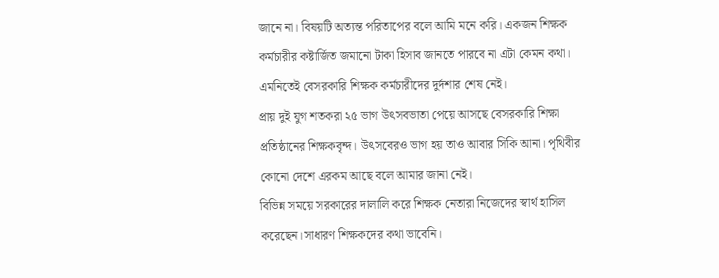জানে না। বিষয়টি অত্যন্ত পরিতাপের বলে আমি মনে করি। একজন শিক্ষক কর্মচারীর কষ্টার্জিত জমানো টাকা হিসাব জানতে পারবে না এটা কেমন কথা। এমনিতেই বেসরকারি শিক্ষক কর্মচারীদের দুর্দশার শেষ নেই।
প্রায় দুই যুগ শতকরা ২৫ ভাগ উৎসবভাতা পেয়ে আসছে বেসরকারি শিক্ষা প্রতিষ্ঠানের শিক্ষকবৃন্দ। উৎসবেরও ভাগ হয় তাও আবার সিকি আনা। পৃথিবীর কোনো দেশে এরকম আছে বলে আমার জানা নেই।
বিভিন্ন সময়ে সরকারের দালালি করে শিক্ষক নেতারা নিজেদের স্বার্থ হাসিল করেছেন।সাধারণ শিক্ষকদের কথা ভাবেনি।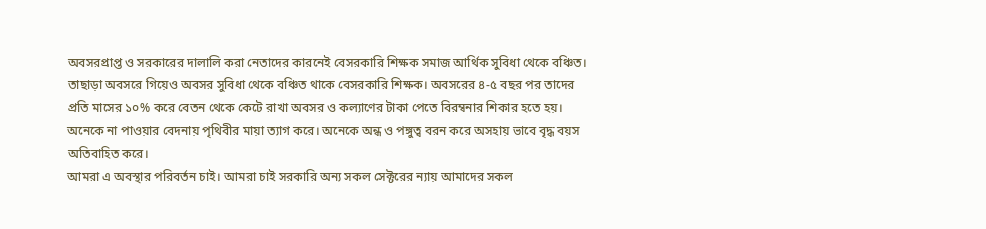অবসরপ্রাপ্ত ও সরকারের দালালি করা নেতাদের কারনেই বেসরকারি শিক্ষক সমাজ আর্থিক সুবিধা থেকে বঞ্চিত। তাছাড়া অবসরে গিয়েও অবসর সুবিধা থেকে বঞ্চিত থাকে বেসরকারি শিক্ষক। অবসরের ৪-৫ বছর পর তাদের প্রতি মাসের ১০% করে বেতন থেকে কেটে রাখা অবসর ও কল্যাণের টাকা পেতে বিরম্বনার শিকার হতে হয়। অনেকে না পাওয়ার বেদনায় পৃথিবীর মায়া ত্যাগ করে। অনেকে অন্ধ ও পঙ্গুত্ব বরন করে অসহায় ভাবে বৃদ্ধ বয়স অতিবাহিত করে।
আমরা এ অবস্থার পরিবর্তন চাই। আমরা চাই সরকারি অন্য সকল সেক্টরের ন্যায় আমাদের সকল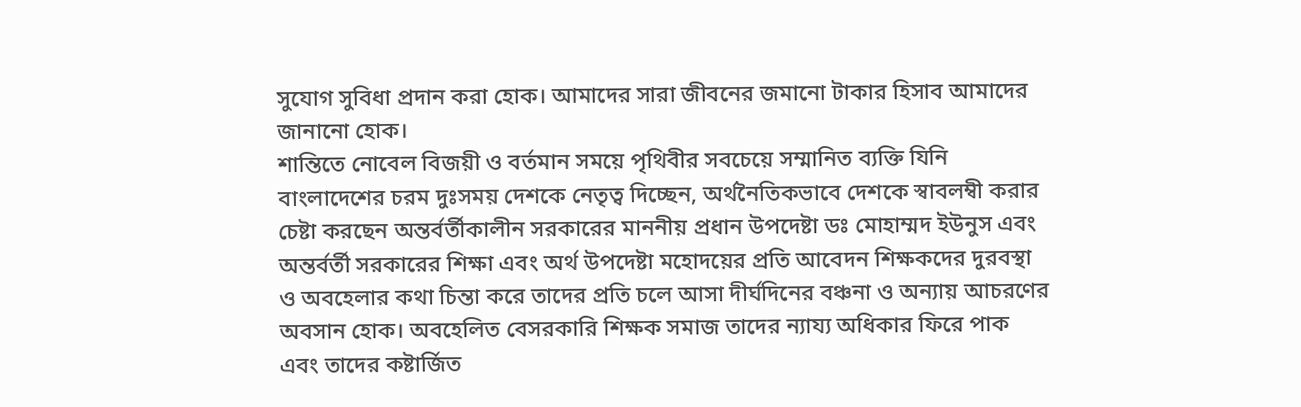সুযোগ সুবিধা প্রদান করা হোক। আমাদের সারা জীবনের জমানো টাকার হিসাব আমাদের জানানো হোক।
শান্তিতে নোবেল বিজয়ী ও বর্তমান সময়ে পৃথিবীর সবচেয়ে সম্মানিত ব্যক্তি যিনি বাংলাদেশের চরম দুঃসময় দেশকে নেতৃত্ব দিচ্ছেন, অর্থনৈতিকভাবে দেশকে স্বাবলম্বী করার চেষ্টা করছেন অন্তর্বর্তীকালীন সরকারের মাননীয় প্রধান উপদেষ্টা ডঃ মোহাম্মদ ইউনুস এবং অন্তর্বর্তী সরকারের শিক্ষা এবং অর্থ উপদেষ্টা মহোদয়ের প্রতি আবেদন শিক্ষকদের দুরবস্থা ও অবহেলার কথা চিন্তা করে তাদের প্রতি চলে আসা দীর্ঘদিনের বঞ্চনা ও অন্যায় আচরণের অবসান হোক। অবহেলিত বেসরকারি শিক্ষক সমাজ তাদের ন্যায্য অধিকার ফিরে পাক এবং তাদের কষ্টার্জিত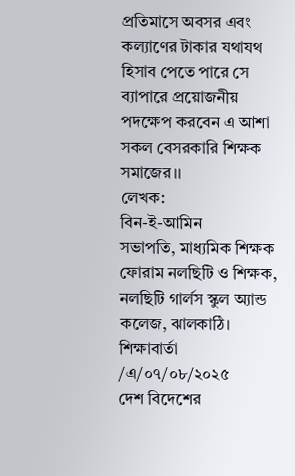প্রতিমাসে অবসর এবং কল্যাণের টাকার যথাযথ হিসাব পেতে পারে সে ব্যাপারে প্রয়োজনীয় পদক্ষেপ করবেন এ আশা সকল বেসরকারি শিক্ষক সমাজের।।
লেখক:
বিন-ই-আমিন
সভাপতি, মাধ্যমিক শিক্ষক ফোরাম নলছিটি ও শিক্ষক,
নলছিটি গার্লস স্কুল অ্যান্ড কলেজ, ঝালকাঠি।
শিক্ষাবার্তা /এ/০৭/০৮/২০২৫
দেশ বিদেশের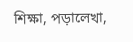শিক্ষা, পড়ালেখা,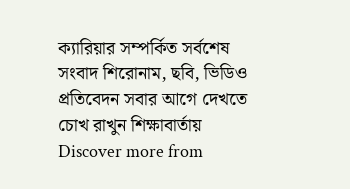ক্যারিয়ার সম্পর্কিত সর্বশেষ সংবাদ শিরোনাম, ছবি, ভিডিও প্রতিবেদন সবার আগে দেখতে চোখ রাখুন শিক্ষাবার্তায়
Discover more from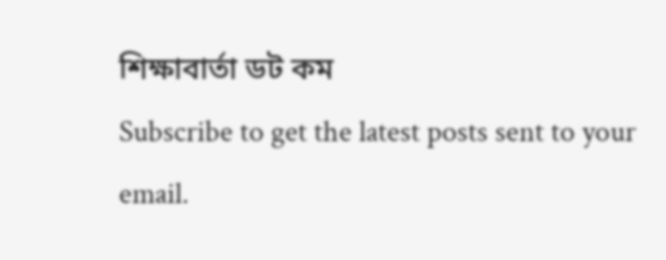শিক্ষাবার্তা ডট কম
Subscribe to get the latest posts sent to your email.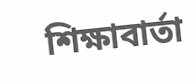শিক্ষাবার্তা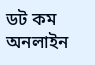ডট কম অনলাইন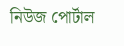নিউজ পোর্টাল